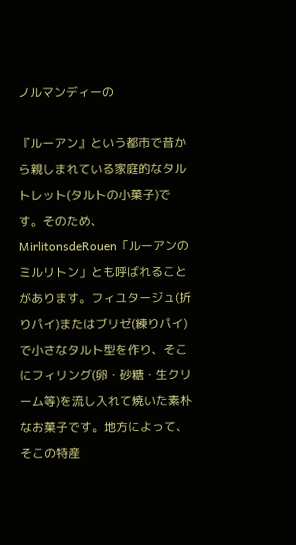ノルマンディーの

『ルーアン』という都市で昔から親しまれている家庭的なタルトレット(タルトの小菓子)です。そのため、MirlitonsdeRouen「ルーアンのミルリトン」とも呼ばれることがあります。フィユタージュ(折りパイ)またはブリゼ(練りパイ)で小さなタルト型を作り、そこにフィリング(卵・砂糖・生クリーム等)を流し入れて焼いた素朴なお菓子です。地方によって、そこの特産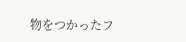物をつかったフ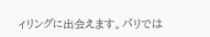ィリングに出会えます。パリでは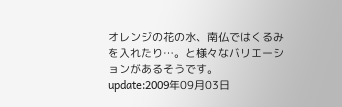オレンジの花の水、南仏ではくるみを入れたり…。と様々なバリエーションがあるそうです。
update:2009年09月03日